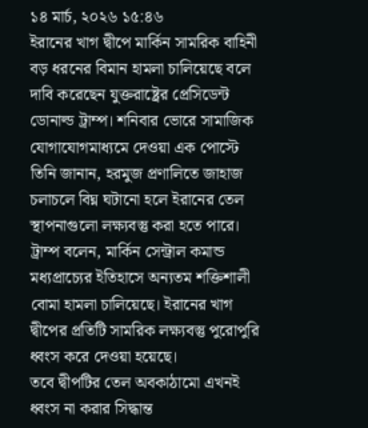১৪ মার্চ, ২০২৬ ১৫:৪৬
ইরানের খাগ দ্বীপে মার্কিন সামরিক বাহিনী বড় ধরনের বিমান হামলা চালিয়েছে বলে দাবি করেছেন যুক্তরাষ্ট্রের প্রেসিডেন্ট ডোনাল্ড ট্রাম্প। শনিবার ভোরে সামাজিক যোগাযোগমাধ্যমে দেওয়া এক পোস্টে তিনি জানান, হরমুজ প্রণালিতে জাহাজ চলাচলে বিঘ্ন ঘটানো হলে ইরানের তেল স্থাপনাগুলো লক্ষ্যবস্তু করা হতে পারে।
ট্রাম্প বলেন, মার্কিন সেন্ট্রাল কমান্ড মধ্যপ্রাচ্যের ইতিহাসে অন্যতম শক্তিশালী বোমা হামলা চালিয়েছে। ইরানের খাগ দ্বীপের প্রতিটি সামরিক লক্ষ্যবস্তু পুরোপুরি ধ্বংস করে দেওয়া হয়েছে।
তবে দ্বীপটির তেল অবকাঠামো এখনই ধ্বংস না করার সিদ্ধান্ত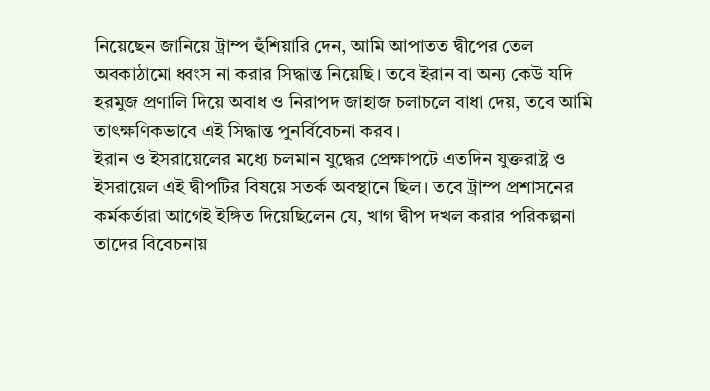নিয়েছেন জানিয়ে ট্রাম্প হুঁশিয়ারি দেন, আমি আপাতত দ্বীপের তেল অবকাঠামো ধ্বংস না করার সিদ্ধান্ত নিয়েছি। তবে ইরান বা অন্য কেউ যদি হরমুজ প্রণালি দিয়ে অবাধ ও নিরাপদ জাহাজ চলাচলে বাধা দেয়, তবে আমি তাৎক্ষণিকভাবে এই সিদ্ধান্ত পুনর্বিবেচনা করব।
ইরান ও ইসরায়েলের মধ্যে চলমান যুদ্ধের প্রেক্ষাপটে এতদিন যুক্তরাষ্ট্র ও ইসরায়েল এই দ্বীপটির বিষয়ে সতর্ক অবস্থানে ছিল। তবে ট্রাম্প প্রশাসনের কর্মকর্তারা আগেই ইঙ্গিত দিয়েছিলেন যে, খাগ দ্বীপ দখল করার পরিকল্পনা তাদের বিবেচনায়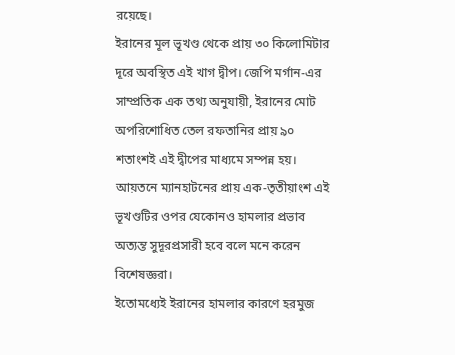রয়েছে।
ইরানের মূল ভূখণ্ড থেকে প্রায় ৩০ কিলোমিটার দূরে অবস্থিত এই খাগ দ্বীপ। জেপি মর্গান-এর সাম্প্রতিক এক তথ্য অনুযায়ী, ইরানের মোট অপরিশোধিত তেল রফতানির প্রায় ৯০ শতাংশই এই দ্বীপের মাধ্যমে সম্পন্ন হয়। আয়তনে ম্যানহাটনের প্রায় এক-তৃতীয়াংশ এই ভূখণ্ডটির ওপর যেকোনও হামলার প্রভাব অত্যন্ত সুদূরপ্রসারী হবে বলে মনে করেন বিশেষজ্ঞরা।
ইতোমধ্যেই ইরানের হামলার কারণে হরমুজ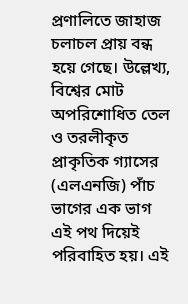প্রণালিতে জাহাজ চলাচল প্রায় বন্ধ হয়ে গেছে। উল্লেখ্য, বিশ্বের মোট অপরিশোধিত তেল ও তরলীকৃত প্রাকৃতিক গ্যাসের (এলএনজি) পাঁচ ভাগের এক ভাগ এই পথ দিয়েই পরিবাহিত হয়। এই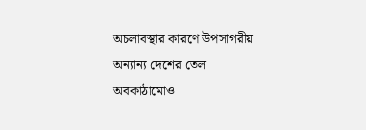অচলাবস্থার কারণে উপসাগরীয় অন্যান্য দেশের তেল অবকাঠামোও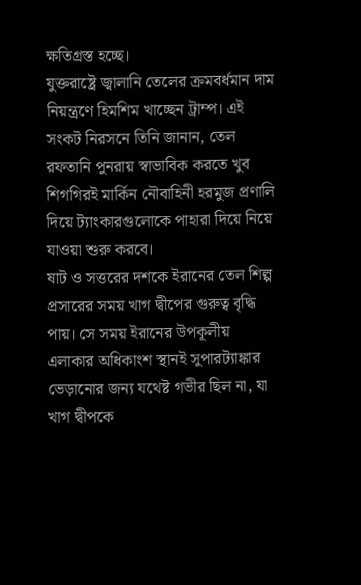ক্ষতিগ্রস্ত হচ্ছে।
যুক্তরাষ্ট্রে জ্বালানি তেলের ক্রমবর্ধমান দাম নিয়ন্ত্রণে হিমশিম খাচ্ছেন ট্রাম্প। এই সংকট নিরসনে তিনি জানান, তেল রফতানি পুনরায় স্বাভাবিক করতে খুব শিগগিরই মার্কিন নৌবাহিনী হরমুজ প্রণালি দিয়ে ট্যাংকারগুলোকে পাহারা দিয়ে নিয়ে যাওয়া শুরু করবে।
ষাট ও সত্তরের দশকে ইরানের তেল শিল্প প্রসারের সময় খাগ দ্বীপের গুরুত্ব বৃদ্ধি পায়। সে সময় ইরানের উপকূলীয় এলাকার অধিকাংশ স্থানই সুপারট্যাঙ্কার ভেড়ানোর জন্য যথেষ্ট গভীর ছিল না, যা খাগ দ্বীপকে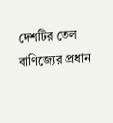দেশটির তেল বাণিজ্যের প্রধান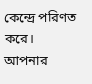কেন্দ্রে পরিণত করে।
আপনার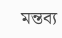মন্তব্য